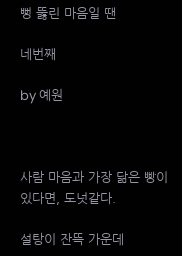뻥 뚫린 마음일 땐

네번째

by 예원



사람 마음과 가장 닮은 빵이 있다면, 도넛같다.

설탕이 잔뜩 가운데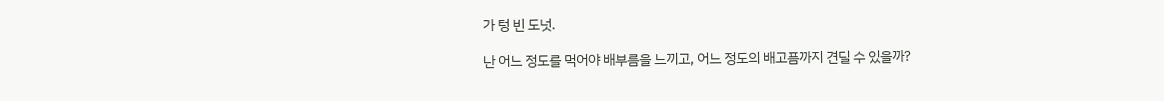가 텅 빈 도넛.

난 어느 정도를 먹어야 배부름을 느끼고, 어느 정도의 배고픔까지 견딜 수 있을까?